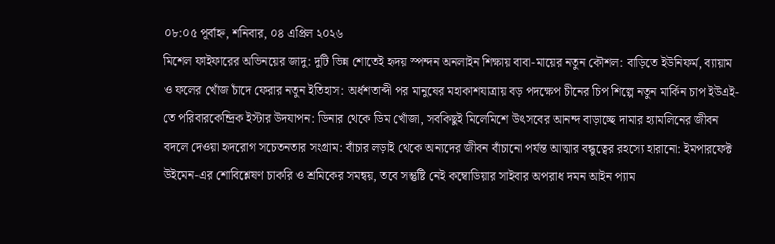০৮:০৫ পূর্বাহ্ন, শনিবার, ০৪ এপ্রিল ২০২৬
মিশেল ফাইফারের অভিনয়ের জাদু: দুটি ভিন্ন শোতেই হৃদয় স্পন্দন অনলাইন শিক্ষায় বাবা-মায়ের নতুন কৌশল: বাড়িতে ইউনিফর্ম, ব্যায়াম ও ফলের খোঁজ চাঁদে ফেরার নতুন ইতিহাস: অর্ধশতাব্দী পর মানুষের মহাকাশযাত্রায় বড় পদক্ষেপ চীনের চিপ শিল্পে নতুন মার্কিন চাপ ইউএই-তে পরিবারকেন্দ্রিক ইস্টার উদযাপন: ডিনার থেকে ডিম খোঁজা, সবকিছুই মিলেমিশে উৎসবের আনন্দ বাড়াচ্ছে দামার হ্যামলিনের জীবন বদলে দেওয়া হৃদরোগ সচেতনতার সংগ্রাম: বাঁচার লড়াই থেকে অন্যদের জীবন বাঁচানো পর্যন্ত আত্মার বন্ধুত্বের রহস্যে হারানো: ইমপারফেক্ট উইমেন-এর শোবিশ্লেষণ চাকরি ও শ্রমিকের সমন্বয়, তবে সন্তুষ্টি নেই কম্বোডিয়ার সাইবার অপরাধ দমন আইন প্যাম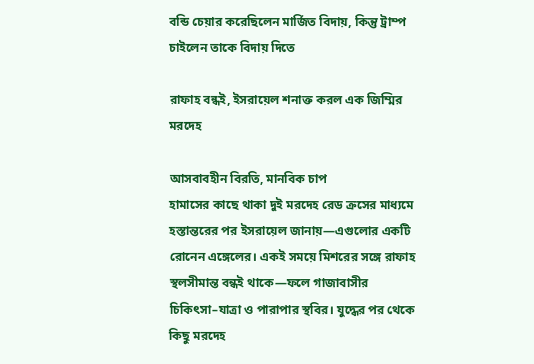বন্ডি চেয়ার করেছিলেন মার্জিত বিদায়, কিন্তু ট্রাম্প চাইলেন তাকে বিদায় দিতে

রাফাহ বন্ধই, ইসরায়েল শনাক্ত করল এক জিম্মির মরদেহ

আসবাবহীন বিরতি, মানবিক চাপ
হামাসের কাছে থাকা দুই মরদেহ রেড ক্রসের মাধ্যমে হস্তান্তরের পর ইসরায়েল জানায়—এগুলোর একটি রোনেন এঙ্গেলের। একই সময়ে মিশরের সঙ্গে রাফাহ স্থলসীমান্ত বন্ধই থাকে—ফলে গাজাবাসীর চিকিৎসা–যাত্রা ও পারাপার স্থবির। যুদ্ধের পর থেকে কিছু মরদেহ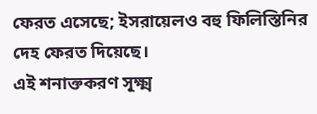ফেরত এসেছে; ইসরায়েলও বহু ফিলিস্তিনির দেহ ফেরত দিয়েছে।
এই শনাক্তকরণ সূক্ষ্ম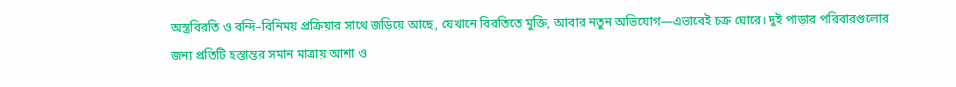অস্ত্রবিরতি ও বন্দি–বিনিময় প্রক্রিয়ার সাথে জড়িয়ে আছে, যেখানে বিরতিতে মুক্তি, আবার নতুন অভিযোগ—এভাবেই চক্র ঘোরে। দুই পাড়ার পরিবারগুলোর জন্য প্রতিটি হস্তান্তর সমান মাত্রায় আশা ও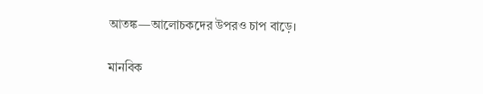আতঙ্ক—আলোচকদের উপরও চাপ বাড়ে।

মানবিক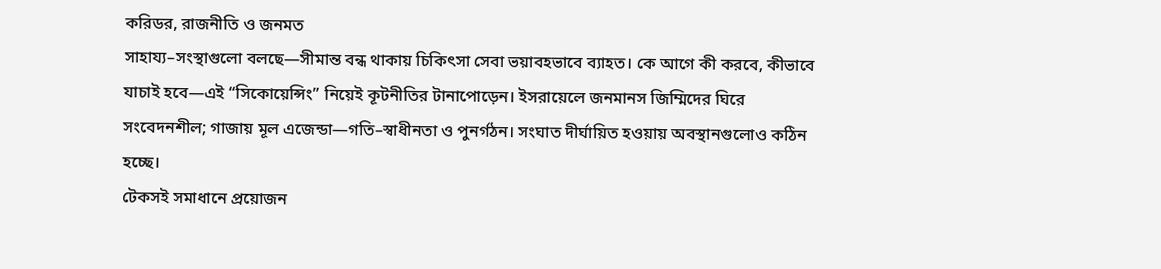করিডর, রাজনীতি ও জনমত
সাহায্য–সংস্থাগুলো বলছে—সীমান্ত বন্ধ থাকায় চিকিৎসা সেবা ভয়াবহভাবে ব্যাহত। কে আগে কী করবে, কীভাবে যাচাই হবে—এই “সিকোয়েন্সিং” নিয়েই কূটনীতির টানাপোড়েন। ইসরায়েলে জনমানস জিম্মিদের ঘিরে সংবেদনশীল; গাজায় মূল এজেন্ডা—গতি–স্বাধীনতা ও পুনর্গঠন। সংঘাত দীর্ঘায়িত হওয়ায় অবস্থানগুলোও কঠিন হচ্ছে।
টেকসই সমাধানে প্রয়োজন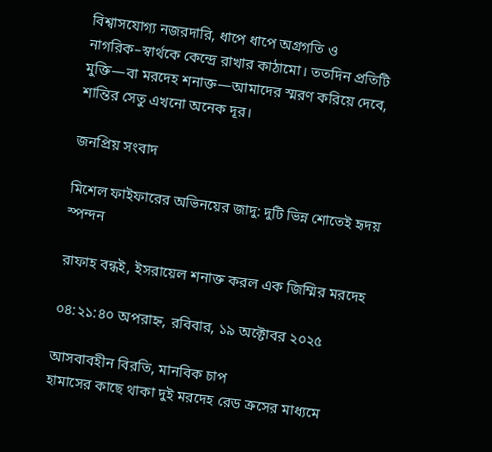বিশ্বাসযোগ্য নজরদারি, ধাপে ধাপে অগ্রগতি ও নাগরিক–স্বার্থকে কেন্দ্রে রাখার কাঠামো। ততদিন প্রতিটি মুক্তি—বা মরদেহ শনাক্ত—আমাদের স্মরণ করিয়ে দেবে, শান্তির সেতু এখনো অনেক দূর।

জনপ্রিয় সংবাদ

মিশেল ফাইফারের অভিনয়ের জাদু: দুটি ভিন্ন শোতেই হৃদয় স্পন্দন

রাফাহ বন্ধই, ইসরায়েল শনাক্ত করল এক জিম্মির মরদেহ

০৪:২১:৪০ অপরাহ্ন, রবিবার, ১৯ অক্টোবর ২০২৫

আসবাবহীন বিরতি, মানবিক চাপ
হামাসের কাছে থাকা দুই মরদেহ রেড ক্রসের মাধ্যমে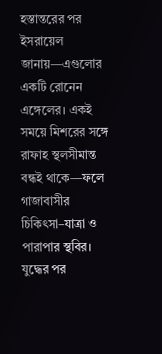হস্তান্তরের পর ইসরায়েল জানায়—এগুলোর একটি রোনেন এঙ্গেলের। একই সময়ে মিশরের সঙ্গে রাফাহ স্থলসীমান্ত বন্ধই থাকে—ফলে গাজাবাসীর চিকিৎসা–যাত্রা ও পারাপার স্থবির। যুদ্ধের পর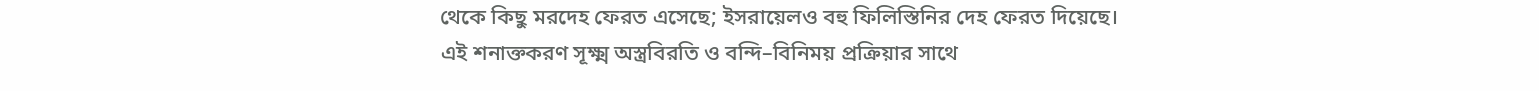থেকে কিছু মরদেহ ফেরত এসেছে; ইসরায়েলও বহু ফিলিস্তিনির দেহ ফেরত দিয়েছে।
এই শনাক্তকরণ সূক্ষ্ম অস্ত্রবিরতি ও বন্দি–বিনিময় প্রক্রিয়ার সাথে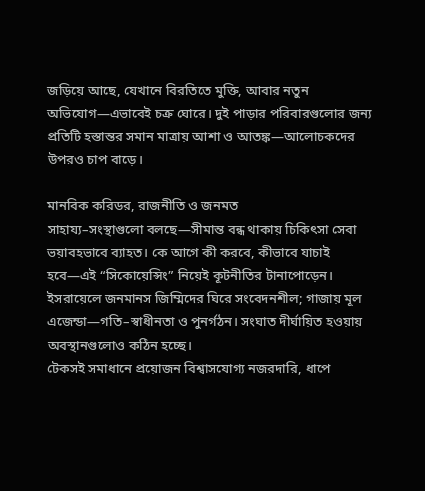জড়িয়ে আছে, যেখানে বিরতিতে মুক্তি, আবার নতুন অভিযোগ—এভাবেই চক্র ঘোরে। দুই পাড়ার পরিবারগুলোর জন্য প্রতিটি হস্তান্তর সমান মাত্রায় আশা ও আতঙ্ক—আলোচকদের উপরও চাপ বাড়ে।

মানবিক করিডর, রাজনীতি ও জনমত
সাহায্য–সংস্থাগুলো বলছে—সীমান্ত বন্ধ থাকায় চিকিৎসা সেবা ভয়াবহভাবে ব্যাহত। কে আগে কী করবে, কীভাবে যাচাই হবে—এই “সিকোয়েন্সিং” নিয়েই কূটনীতির টানাপোড়েন। ইসরায়েলে জনমানস জিম্মিদের ঘিরে সংবেদনশীল; গাজায় মূল এজেন্ডা—গতি–স্বাধীনতা ও পুনর্গঠন। সংঘাত দীর্ঘায়িত হওয়ায় অবস্থানগুলোও কঠিন হচ্ছে।
টেকসই সমাধানে প্রয়োজন বিশ্বাসযোগ্য নজরদারি, ধাপে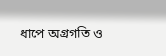ধাপে অগ্রগতি ও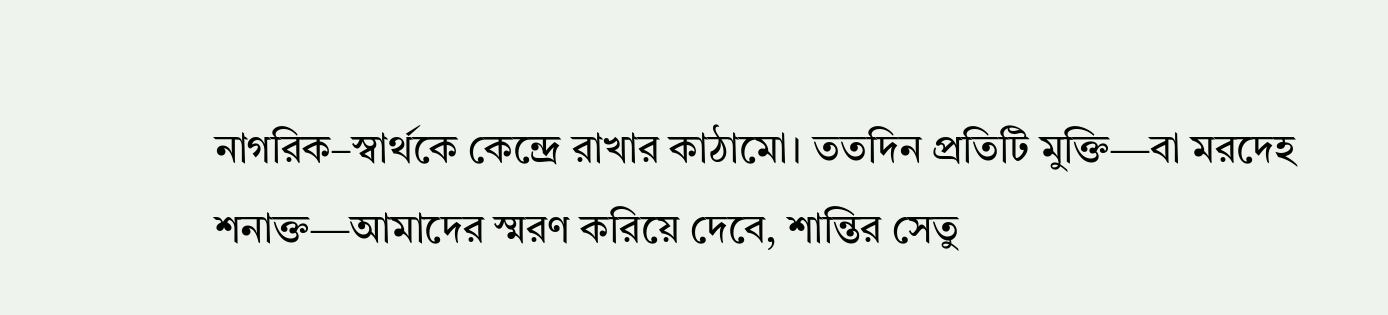নাগরিক–স্বার্থকে কেন্দ্রে রাখার কাঠামো। ততদিন প্রতিটি মুক্তি—বা মরদেহ শনাক্ত—আমাদের স্মরণ করিয়ে দেবে, শান্তির সেতু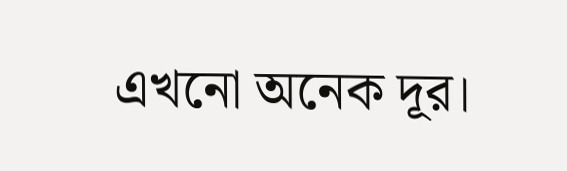এখনো অনেক দূর।